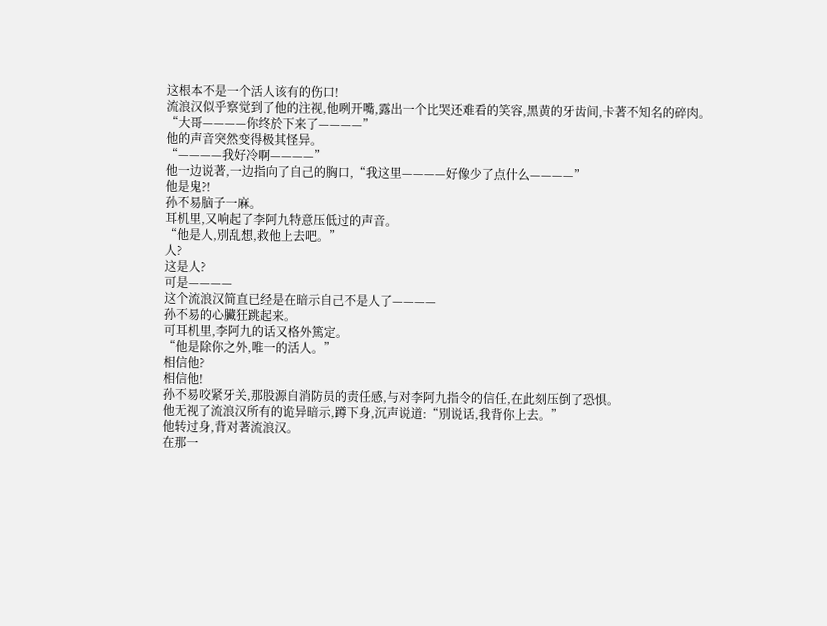这根本不是一个活人该有的伤口!
流浪汉似乎察觉到了他的注视,他咧开嘴,露出一个比哭还难看的笑容,黑黄的牙齿间,卡著不知名的碎肉。
“大哥————你终於下来了————”
他的声音突然变得极其怪异。
“————我好冷啊————”
他一边说著,一边指向了自己的胸口,“我这里————好像少了点什么————”
他是鬼?!
孙不易脑子一麻。
耳机里,又响起了李阿九特意压低过的声音。
“他是人,別乱想,救他上去吧。”
人?
这是人?
可是————
这个流浪汉简直已经是在暗示自己不是人了————
孙不易的心臟狂跳起来。
可耳机里,李阿九的话又格外篤定。
“他是除你之外,唯一的活人。”
相信他?
相信他!
孙不易咬紧牙关,那股源自消防员的责任感,与对李阿九指令的信任,在此刻压倒了恐惧。
他无视了流浪汉所有的诡异暗示,蹲下身,沉声说道:“別说话,我背你上去。”
他转过身,背对著流浪汉。
在那一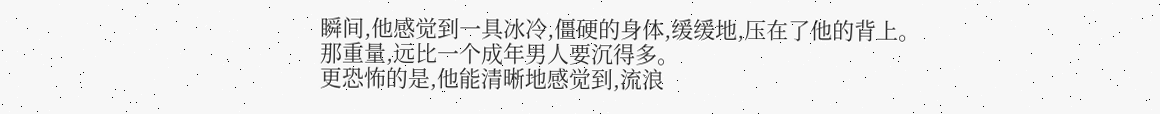瞬间,他感觉到一具冰冷,僵硬的身体,缓缓地,压在了他的背上。
那重量,远比一个成年男人要沉得多。
更恐怖的是,他能清晰地感觉到,流浪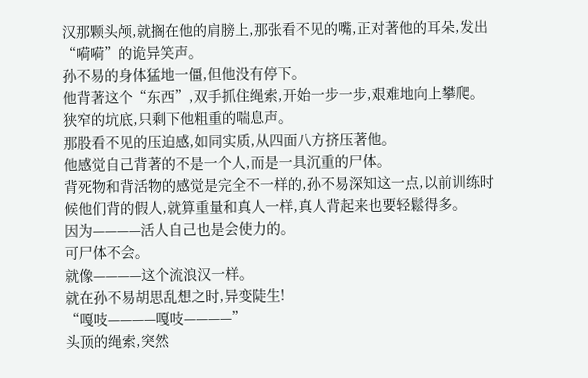汉那颗头颅,就搁在他的肩膀上,那张看不见的嘴,正对著他的耳朵,发出“嗬嗬”的诡异笑声。
孙不易的身体猛地一僵,但他没有停下。
他背著这个“东西”,双手抓住绳索,开始一步一步,艰难地向上攀爬。
狭窄的坑底,只剩下他粗重的喘息声。
那股看不见的压迫感,如同实质,从四面八方挤压著他。
他感觉自己背著的不是一个人,而是一具沉重的尸体。
背死物和背活物的感觉是完全不一样的,孙不易深知这一点,以前训练时候他们背的假人,就算重量和真人一样,真人背起来也要轻鬆得多。
因为————活人自己也是会使力的。
可尸体不会。
就像————这个流浪汉一样。
就在孙不易胡思乱想之时,异变陡生!
“嘎吱————嘎吱————”
头顶的绳索,突然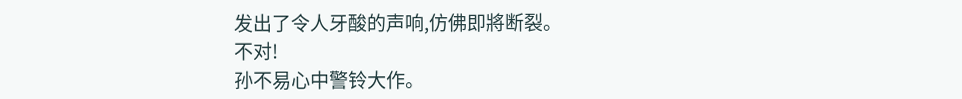发出了令人牙酸的声响,仿佛即將断裂。
不对!
孙不易心中警铃大作。